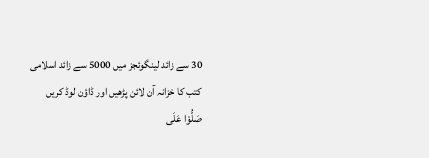30 سے زائد لینگوئجز میں 5000 سے زائد اسلامی کتب کا خزانہ آن لائن پڑھیں اور ڈاؤن لوڈ کریں
صَلُّوْا عَلَی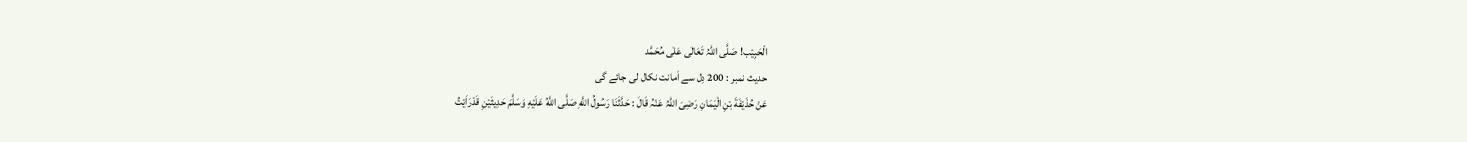الْحَبِیْب! صَلَّی اللہُ تَعَالٰی عَلٰی مُحَمَّد
حدیث نمبر : 200 دِل سے اَمانت نکال لی جائے گی
عَنْ حُذَيْفَةَ بْنِ الْیَمَانِ رَضِیَ اللہُ عَنْہُ قَالَ : حَدَّثَنَا رَسُولُ اللَّهِ صَلَّى اللَّهُ عَلَيْهِ وَسَلَّمَ حَدِيثَيْنِ قَدْرَاَيْتُ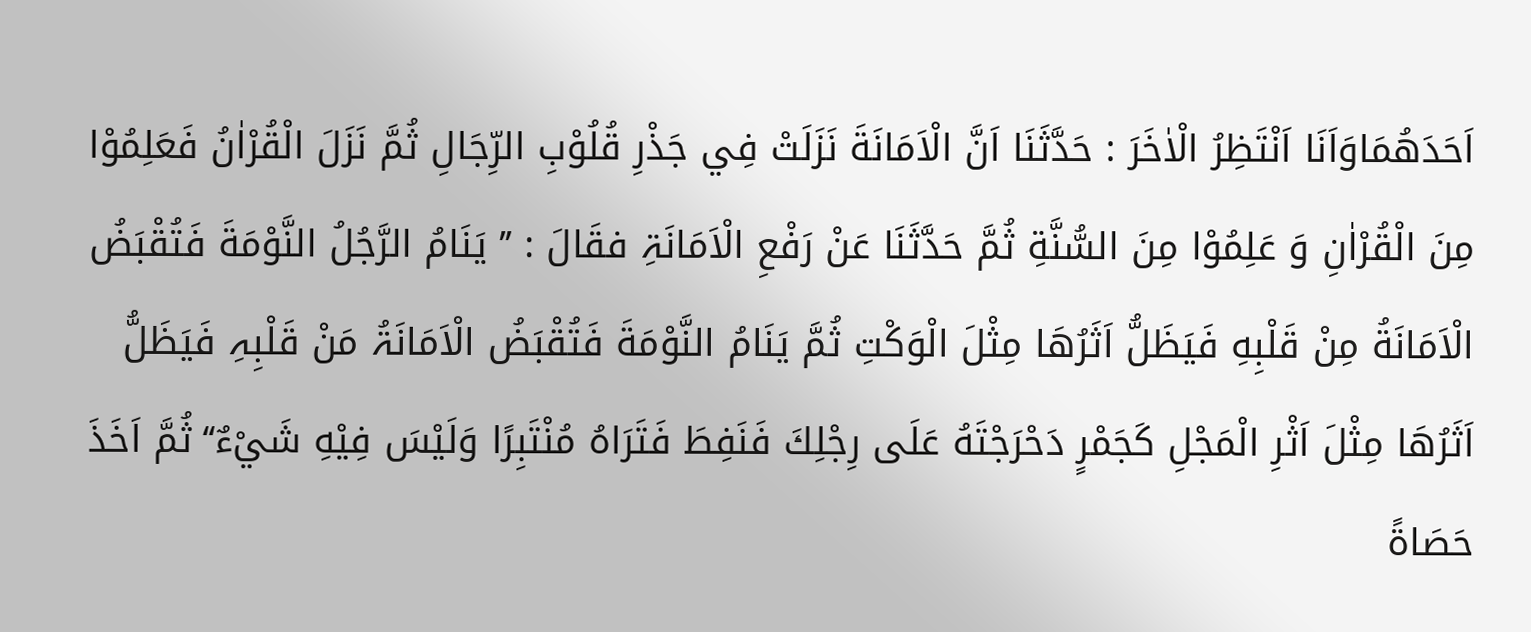اَحَدَهُمَاوَاَنَا اَنْتَظِرُ الْاٰخَرَ : حَدَّثَنَا اَنَّ الْاَمَانَةَ نَزَلَتْ فِي جَذْرِ قُلُوْبِ الرِّجَالِ ثُمَّ نَزَلَ الْقُرْاٰنُ فَعَلِمُوْا مِنَ الْقُرْاٰنِ وَ عَلِمُوْا مِنَ السُّنَّةِ ثُمَّ حَدَّثَنَا عَنْ رَفْعِ الْاَمَانَۃِ فقَالَ : ’’ يَنَامُ الرَّجُلُ النَّوْمَةَ فَتُقْبَضُ الْاَمَانَةُ مِنْ قَلْبِهِ فَيَظَلُّ اَثَرُهَا مِثْلَ الْوَكْتِ ثُمَّ يَنَامُ النَّوْمَةَ فَتُقْبَضُ الْاَمَانَۃُ مَنْ قَلْبِہِ فَيَظَلُّ اَثَرُهَا مِثْلَ اَثْرِ الْمَجْلِ كَجَمْرٍ دَحْرَجْتَهُ عَلَى رِجْلِكَ فَنَفِطَ فَتَرَاهُ مُنْتَبِرًا وَلَيْسَ فِيْهِ شَيْءٌ‘‘ثُمَّ اَخَذَ حَصَاۃً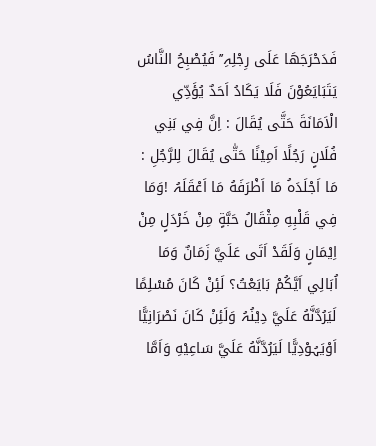فَدَحْرَجَھَا عَلَی رِجْلِہِ’’فَيُصْبِحُ النَّاسُ يَتَبَايَعُوْنَ فَلَا يَكَادُ اَحَدٌ يُؤَدِّي الْاَمَانَةَ حَتَّی يُقَالَ : اِنَّ فِي بَنِي فُلَانٍ رَجُلًا اَمِيْنًا حَتّٰی يُقَالَ لِلرَّجُلِ : مَا اَجْلَدَہُ مَا اَظْرَفَهُ مَا اَعْقَلَہُ !وَمَا فِي قَلْبِهِ مِثْقَالُ حَبَّةٍ مِنْ خَرْدَلٍ مِنْ اِيْمَانٍ وَلَقَدْ اَتَى عَلَيَّ زَمَانٌ وَمَا اُبَالِي اَيَّكُمْ بَايَعْتُ؟ لَئِنْ كَانَ مُسْلِمًا لَیَرُدَّنَّهُ عَلَيَّ دِیْنُہُ وَلَئِنْ كَانَ نَصْرَانِيًّا اَوْیَہُوْدِیًّا لَیَرُدَّنَّهُ عَلَيَّ سَاعِيْهِ وَاَمَّا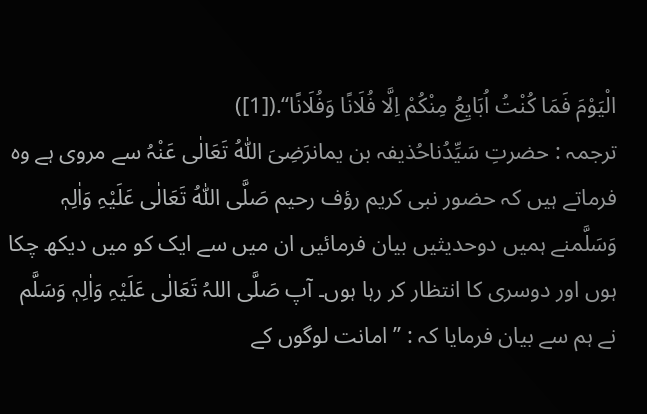الْيَوْمَ فَمَا كُنْتُ اُبَايِعُ مِنْکُمْ اِلَّا فُلَانًا وَفُلَانًا‘‘.([1])
ترجمہ : حضرتِ سَیِّدُناحُذیفہ بن یمانرَضِیَ اللّٰہُ تَعَالٰی عَنْہُ سے مروی ہے وہ فرماتے ہیں کہ حضور نبی کریم رؤف رحیم صَلَّی اللّٰہُ تَعَالٰی عَلَیْہِ وَاٰلِہٖ وَسَلَّمنے ہمیں دوحدیثیں بیان فرمائیں ان میں سے ایک کو میں دیکھ چکا ہوں اور دوسری کا انتظار کر رہا ہوں۔ آپ صَلَّی اللہُ تَعَالٰی عَلَیْہِ وَاٰلِہٖ وَسَلَّم نے ہم سے بیان فرمایا کہ : ’’ امانت لوگوں کے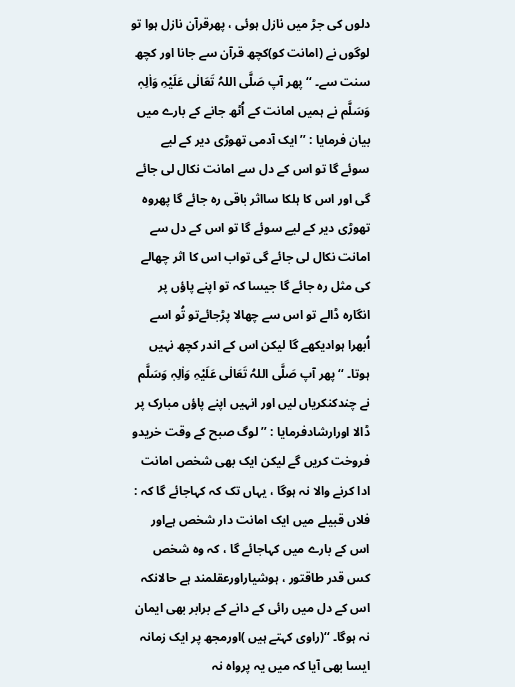دلوں کی جڑ میں نازل ہوئی ، پھرقرآن نازل ہوا تو لوگوں نے (امانت کو)کچھ قرآن سے جانا اور کچھ سنت سے۔ ‘‘ پھر آپ صَلَّی اللہُ تَعَالٰی عَلَیْہِ وَاٰلِہٖ وَسَلَّم نے ہمیں امانت کے اُٹھ جانے کے بارے میں بیان فرمایا : ’’ایک آدمی تھوڑی دیر کے لیے سوئے گا تو اس کے دل سے امانت نکال لی جائے گی اور اس کا ہلکا سااثر باقی رہ جائے گا پھروہ تھوڑی دیر کے لیے سوئے گا تو اس کے دل سے امانت نکال لی جائے گی تواب اس کا اثر چھالے کی مثل رہ جائے گا جیسا کہ تو اپنے پاؤں پر انگارہ ڈالے تو اس سے چھالا پڑجائےتو تُو اسے اُبھرا ہوادیکھے گا لیکن اس کے اندر کچھ نہیں ہوتا۔ ‘‘پھر آپ صَلَّی اللہُ تَعَالٰی عَلَیْہِ وَاٰلِہٖ وَسَلَّم نے چندکنکریاں لیں اور انہیں اپنے پاؤں مبارک پر ڈالا اورارشادفرمایا : ’’لوگ صبح کے وقت خریدو فروخت کریں گے لیکن ایک بھی شخص امانت ادا کرنے والا نہ ہوگا ، یہاں تک کہ کہاجائے گا کہ : فلاں قبیلے میں ایک امانت دار شخص ہےاور اس کے بارے میں کہاجائے گا ، کہ وہ شخص کس قدر طاقتور ، ہوشیاراورعقلمند ہے حالانکہ اس کے دل میں رائی کے دانے کے برابر بھی ایمان نہ ہوگا۔ ‘‘(راوی کہتے ہیں )اورمجھ پر ایک زمانہ ایسا بھی آیا کہ میں یہ پرواہ نہ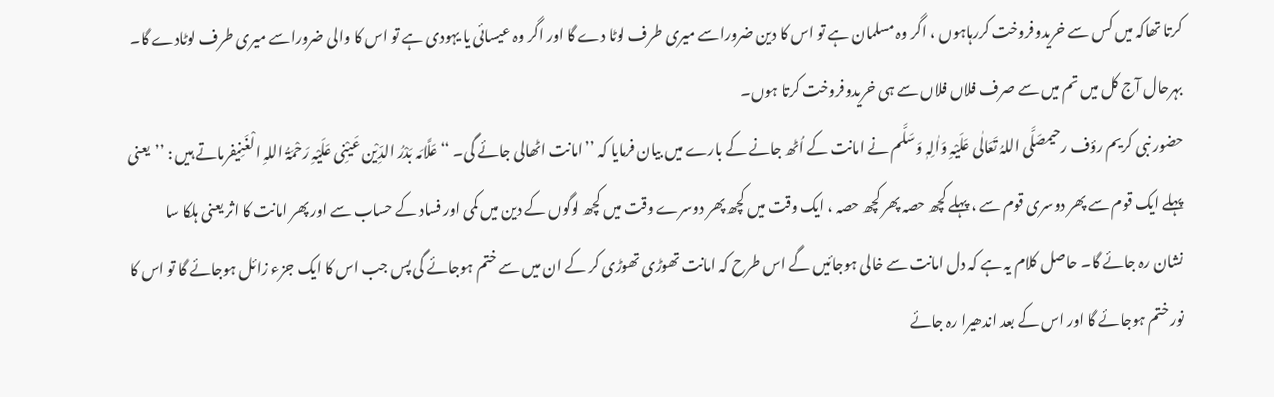کرتا تھاکہ میں کس سے خریدوفروخت کررہاہوں ، اگر وہ مسلمان ہے تو اس کا دین ضروراسے میری طرف لوٹا دے گا اور اگر وہ عیسائی یا یہودی ہے تو اس کا والی ضروراسے میری طرف لوٹادے گا۔ بہرحال آج کل میں تم میں سے صرف فلاں فلاں سے ہی خریدوفروخت کرتا ہوں۔
حضور نبی کریم رؤف رحیمصَلَّی اللہُ تَعَالٰی عَلَیْہِ وَاٰلِہٖ وَسَلَّم نے امانت کے اُٹھ جانے کے بارے میں بیان فرمایا کہ ’’امانت اٹھالی جائے گی۔ ‘‘عَلَّامَہ بَدْرُ الدِّیْن عَیْنِی عَلَیْہِ رَحْمَۃُ اللہِ الْغَنِیفرماتے ہیں : ’’یعنی پہلے ایک قوم سے پھر دوسری قوم سے ، پہلے کچھ حصہ پھر کچھ حصہ ، ایک وقت میں کچھ پھر دوسرے وقت میں کچھ لوگوں کے دین میں کمی اور فساد کے حساب سے اور پھر امانت کا اثر یعنی ہلکا سا نشان رہ جائے گا۔ حاصل کلام یہ ہے کہ دل امانت سے خالی ہوجائیں گے اس طرح کہ امانت تھوڑی تھوڑی کر کے ان میں سے ختم ہوجائے گی پس جب اس کا ایک جزء زائل ہوجائے گا تو اس کا نور ختم ہوجائے گا اور اس کے بعد اندھیرا رہ جائے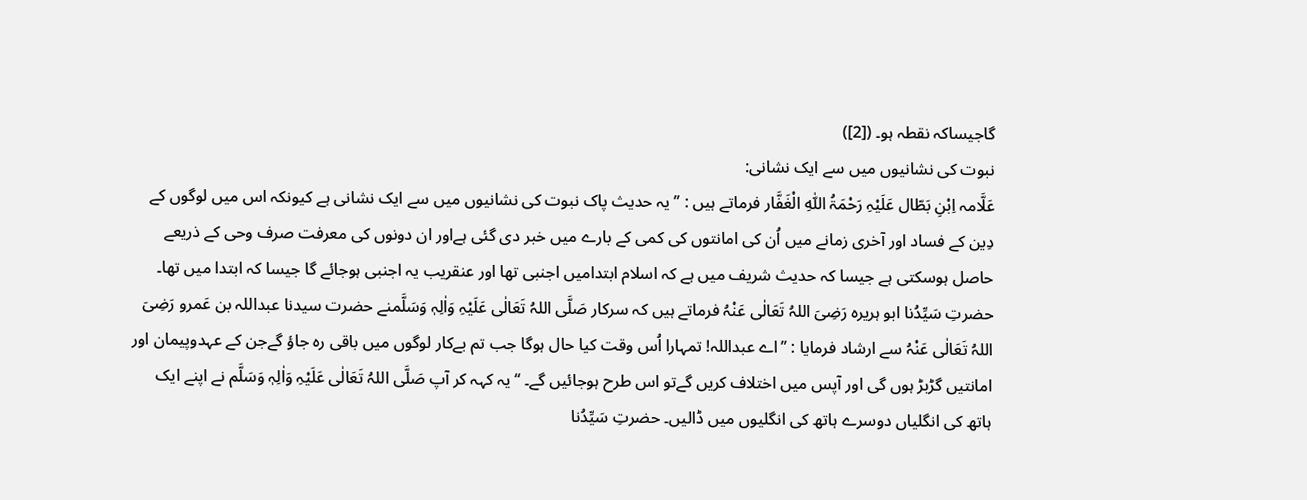گاجیساکہ نقطہ ہو۔ ([2])
نبوت کی نشانیوں میں سے ایک نشانی:
عَلَّامہ اِبْنِ بَطّال عَلَیْہِ رَحْمَۃُ اللّٰہِ الْغَفَّار فرماتے ہیں : ’’یہ حدیث پاک نبوت کی نشانیوں میں سے ایک نشانی ہے کیونکہ اس میں لوگوں کے دِین کے فساد اور آخری زمانے میں اُن کی امانتوں کی کمی کے بارے میں خبر دی گئی ہےاور ان دونوں کی معرفت صرف وحی کے ذریعے حاصل ہوسکتی ہے جیسا کہ حدیث شریف میں ہے کہ اسلام ابتدامیں اجنبی تھا اور عنقریب یہ اجنبی ہوجائے گا جیسا کہ ابتدا میں تھا۔ حضرتِ سَیِّدُنا ابو ہریرہ رَضِیَ اللہُ تَعَالٰی عَنْہُ فرماتے ہیں کہ سرکار صَلَّی اللہُ تَعَالٰی عَلَیْہِ وَاٰلِہٖ وَسَلَّمنے حضرت سیدنا عبداللہ بن عَمرو رَضِیَ اللہُ تَعَالٰی عَنْہُ سے ارشاد فرمایا : ’’اے عبداللہ! تمہارا اُس وقت کیا حال ہوگا جب تم بےکار لوگوں میں باقی رہ جاؤ گےجن کے عہدوپیمان اور امانتیں گڑبڑ ہوں گی اور آپس میں اختلاف کریں گےتو اس طرح ہوجائیں گے۔ ‘‘ یہ کہہ کر آپ صَلَّی اللہُ تَعَالٰی عَلَیْہِ وَاٰلِہٖ وَسَلَّم نے اپنے ایک ہاتھ کی انگلیاں دوسرے ہاتھ کی انگلیوں میں ڈالیں۔ حضرتِ سَیِّدُنا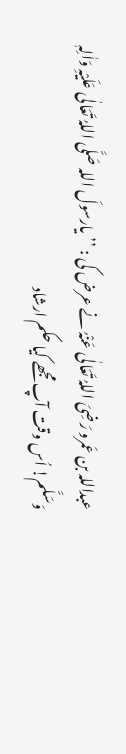عبداللہ بن عَمرو رَضِیَ اللہُ تَعَالٰی عَنْہُ نے عرض کی : ’’یارسولَ اللہ صَلَّی اللہُ تَعَالٰی عَلَیْہِ وَاٰلِہٖ وَسَلَّم! اُس وقت آپ مجھے کیا حکم ارشاد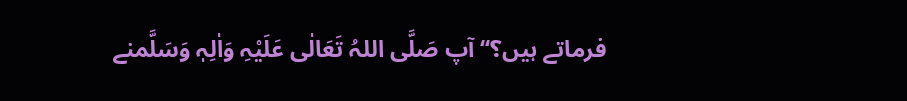فرماتے ہیں؟‘‘ آپ صَلَّی اللہُ تَعَالٰی عَلَیْہِ وَاٰلِہٖ وَسَلَّمنے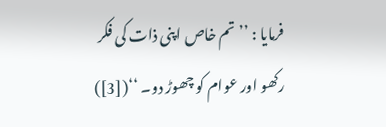فرمایا : ’’تم خاص اپنی ذات کی فکر رکھو اور عوام کو چھوڑ دو۔ ‘‘([3])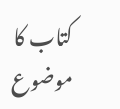کتاب کا موضوع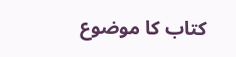کتاب کا موضوع